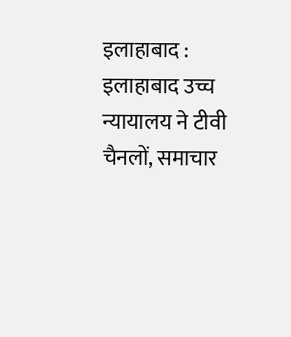इलाहाबाद : इलाहाबाद उच्च न्यायालय ने टीवी चैनलों, समाचार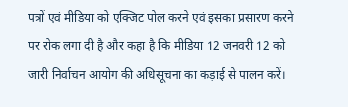पत्रों एवं मीडिया को एक्जिट पोल करने एवं इसका प्रसारण करने पर रोक लगा दी है और कहा है कि मीडिया 12 जनवरी 12 को जारी निर्वाचन आयोग की अधिसूचना का कड़ाई से पालन करें।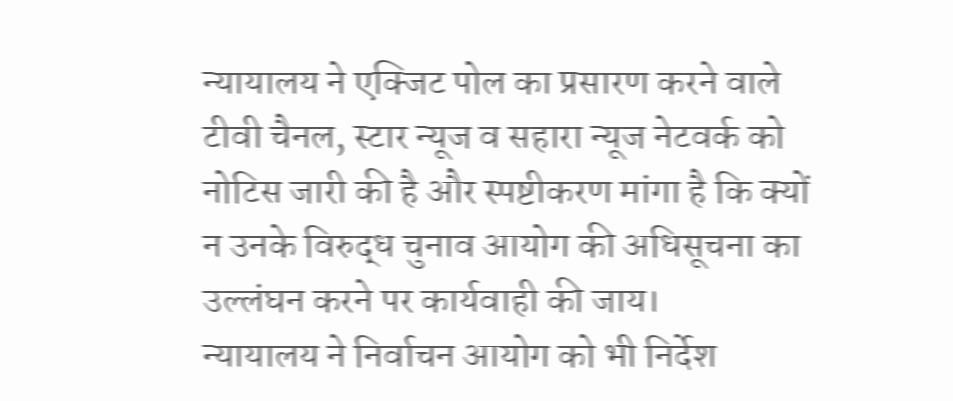न्यायालय ने एक्जिट पोल का प्रसारण करने वाले टीवी चैनल, स्टार न्यूज व सहारा न्यूज नेटवर्क को नोटिस जारी की है और स्पष्टीकरण मांगा है कि क्यों न उनके विरुद्ध चुनाव आयोग की अधिसूचना का उल्लंघन करने पर कार्यवाही की जाय।
न्यायालय ने निर्वाचन आयोग को भी निर्देश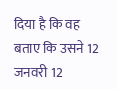दिया है कि वह बताए कि उसने 12 जनवरी 12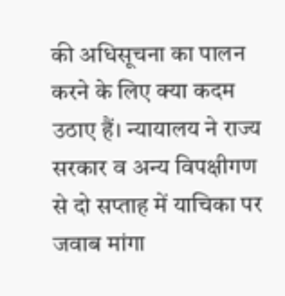की अधिसूचना का पालन करने के लिए क्या कदम उठाए हैं। न्यायालय ने राज्य सरकार व अन्य विपक्षीगण से दो सप्ताह में याचिका पर जवाब मांगा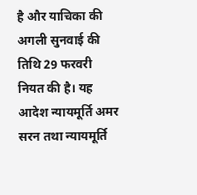है और याचिका की अगली सुनवाई की तिथि 29 फरवरी नियत की है। यह आदेश न्यायमूर्ति अमर सरन तथा न्यायमूर्ति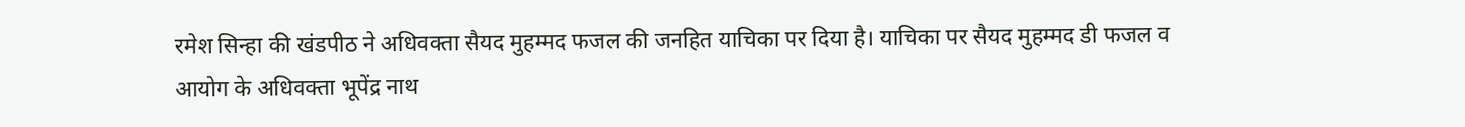रमेश सिन्हा की खंडपीठ ने अधिवक्ता सैयद मुहम्मद फजल की जनहित याचिका पर दिया है। याचिका पर सैयद मुहम्मद डी फजल व आयोग के अधिवक्ता भूपेंद्र नाथ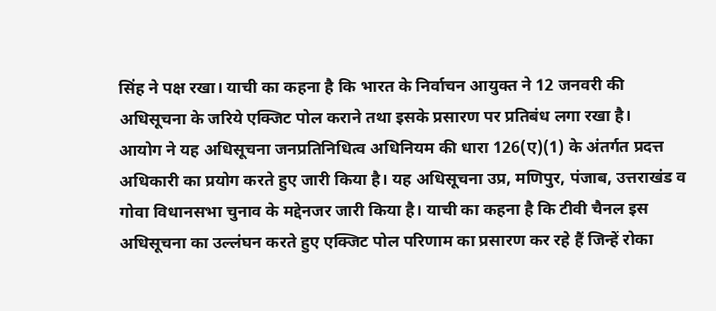सिंह ने पक्ष रखा। याची का कहना है कि भारत के निर्वाचन आयुक्त ने 12 जनवरी की अधिसूचना के जरिये एक्जिट पोल कराने तथा इसके प्रसारण पर प्रतिबंध लगा रखा है।
आयोग ने यह अधिसूचना जनप्रतिनिधित्व अधिनियम की धारा 126(ए)(1) के अंतर्गत प्रदत्त अधिकारी का प्रयोग करते हुए जारी किया है। यह अधिसूचना उप्र, मणिपुर, पंजाब, उत्तराखंड व गोवा विधानसभा चुनाव के मद्देनजर जारी किया है। याची का कहना है कि टीवी चैनल इस अधिसूचना का उल्लंघन करते हुए एक्जिट पोल परिणाम का प्रसारण कर रहे हैं जिन्हें रोका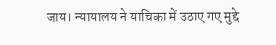जाय। न्यायालय ने याचिका में उठाए गए मुद्दे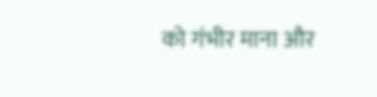को गंभीर माना और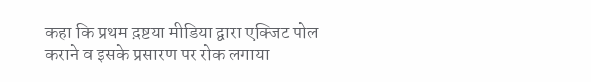कहा कि प्रथम द़ष्टया मीडिया द्वारा एक्जिट पोल कराने व इसके प्रसारण पर रोक लगाया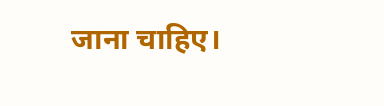जाना चाहिए।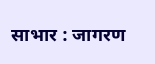साभार : जागरण